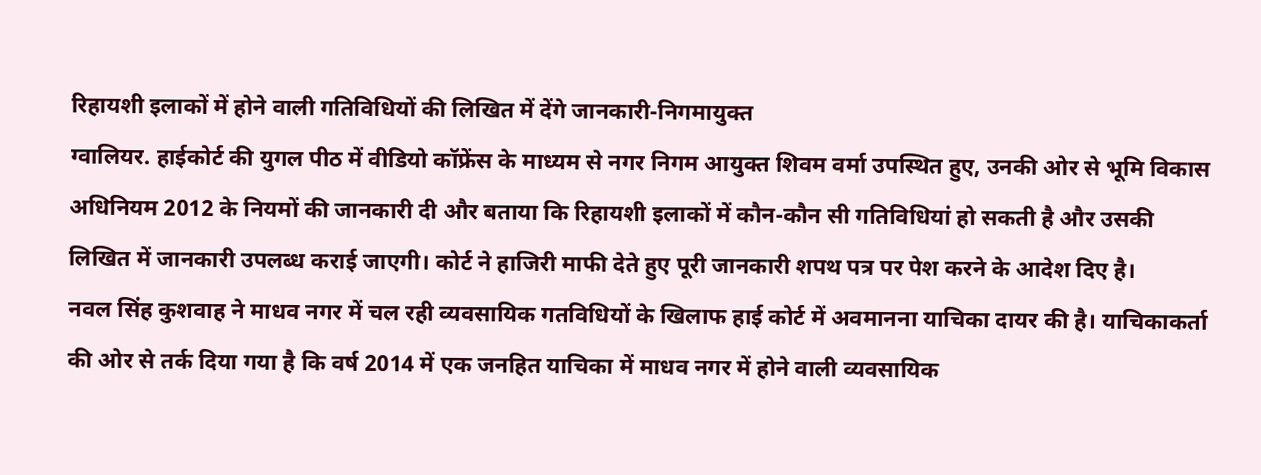रिहायशी इलाकों में होने वाली गतिविधियों की लिखित में देंगे जानकारी-निगमायुक्त
ग्वालियर. हाईकोर्ट की युगल पीठ में वीडियो कॉफ्रेंस के माध्यम से नगर निगम आयुक्त शिवम वर्मा उपस्थित हुए, उनकी ओर से भूमि विकास अधिनियम 2012 के नियमों की जानकारी दी और बताया कि रिहायशी इलाकों में कौन-कौन सी गतिविधियां हो सकती है और उसकी लिखित में जानकारी उपलब्ध कराई जाएगी। कोर्ट ने हाजिरी माफी देते हुए पूरी जानकारी शपथ पत्र पर पेश करने के आदेश दिए है।
नवल सिंह कुशवाह ने माधव नगर में चल रही व्यवसायिक गतविधियों के खिलाफ हाई कोर्ट में अवमानना याचिका दायर की है। याचिकाकर्ता की ओर से तर्क दिया गया है कि वर्ष 2014 में एक जनहित याचिका में माधव नगर में होने वाली व्यवसायिक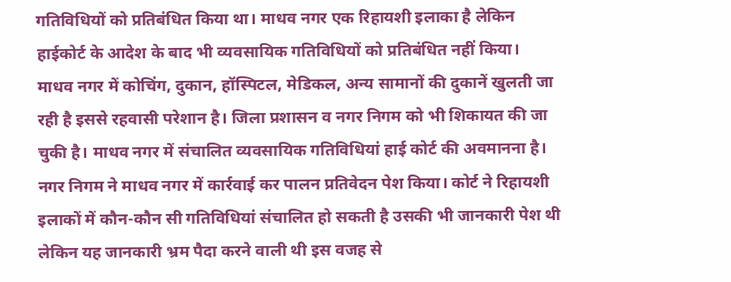गतिविधियों को प्रतिबंधित किया था। माधव नगर एक रिहायशी इलाका है लेकिन हाईकोर्ट के आदेश के बाद भी व्यवसायिक गतिविधियों को प्रतिबंधित नहीं किया।
माधव नगर में कोचिंग, दुकान, हॉस्पिटल, मेडिकल, अन्य सामानों की दुकानें खुलती जा रही है इससे रहवासी परेशान है। जिला प्रशासन व नगर निगम को भी शिकायत की जा चुकी है। माधव नगर में संचालित व्यवसायिक गतिविधियां हाई कोर्ट की अवमानना है। नगर निगम ने माधव नगर में कार्रवाई कर पालन प्रतिवेदन पेश किया। कोर्ट ने रिहायशी इलाकों में कौन-कौन सी गतिविधियां संचालित हो सकती है उसकी भी जानकारी पेश थी लेकिन यह जानकारी भ्रम पैदा करने वाली थी इस वजह से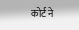कोर्ट ने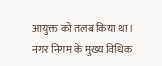आयुक्त को तलब किया था। नगर निगम के मुख्य विधिक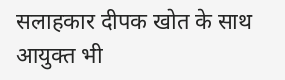सलाहकार दीपक खोत के साथ आयुक्त भी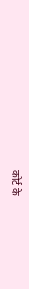कोर्ट के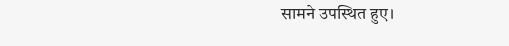सामने उपस्थित हुए।